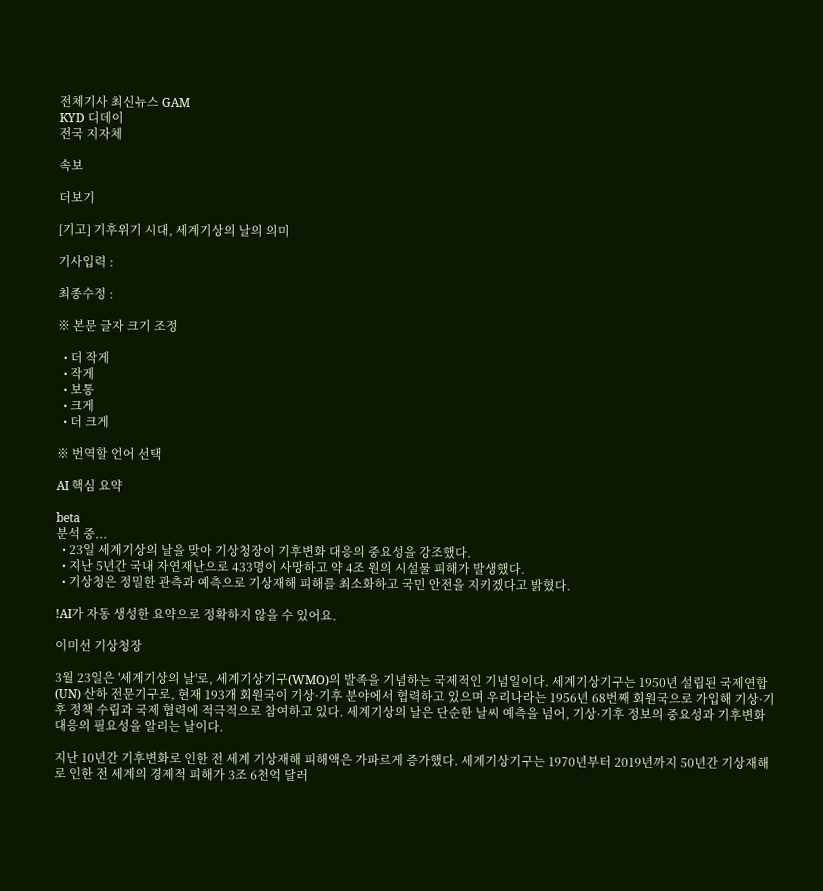전체기사 최신뉴스 GAM
KYD 디데이
전국 지자체

속보

더보기

[기고] 기후위기 시대, 세계기상의 날의 의미

기사입력 :

최종수정 :

※ 본문 글자 크기 조정

  • 더 작게
  • 작게
  • 보통
  • 크게
  • 더 크게

※ 번역할 언어 선택

AI 핵심 요약

beta
분석 중...
  • 23일 세계기상의 날을 맞아 기상청장이 기후변화 대응의 중요성을 강조했다.
  • 지난 5년간 국내 자연재난으로 433명이 사망하고 약 4조 원의 시설물 피해가 발생했다.
  • 기상청은 정밀한 관측과 예측으로 기상재해 피해를 최소화하고 국민 안전을 지키겠다고 밝혔다.

!AI가 자동 생성한 요약으로 정확하지 않을 수 있어요.

이미선 기상청장

3월 23일은 '세계기상의 날'로, 세계기상기구(WMO)의 발족을 기념하는 국제적인 기념일이다. 세계기상기구는 1950년 설립된 국제연합(UN) 산하 전문기구로, 현재 193개 회원국이 기상·기후 분야에서 협력하고 있으며 우리나라는 1956년 68번째 회원국으로 가입해 기상·기후 정책 수립과 국제 협력에 적극적으로 참여하고 있다. 세계기상의 날은 단순한 날씨 예측을 넘어, 기상·기후 정보의 중요성과 기후변화 대응의 필요성을 알리는 날이다.

지난 10년간 기후변화로 인한 전 세계 기상재해 피해액은 가파르게 증가했다. 세계기상기구는 1970년부터 2019년까지 50년간 기상재해로 인한 전 세계의 경제적 피해가 3조 6천억 달러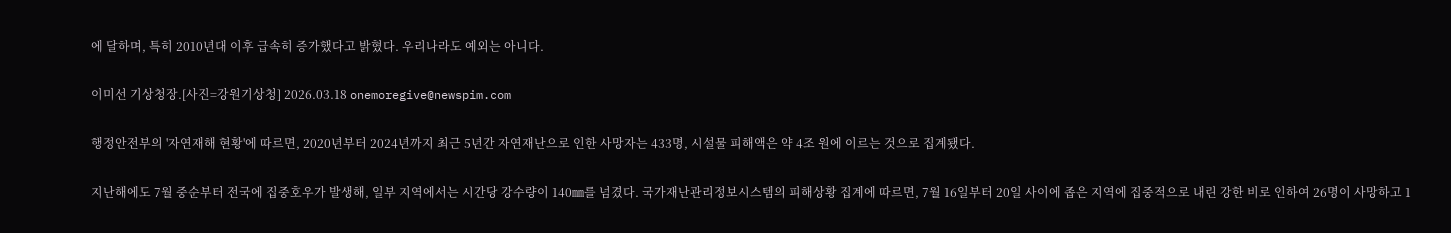에 달하며, 특히 2010년대 이후 급속히 증가했다고 밝혔다. 우리나라도 예외는 아니다.

이미선 기상청장.[사진=강원기상청] 2026.03.18 onemoregive@newspim.com

행정안전부의 '자연재해 현황'에 따르면, 2020년부터 2024년까지 최근 5년간 자연재난으로 인한 사망자는 433명, 시설물 피해액은 약 4조 원에 이르는 것으로 집계됐다.

지난해에도 7월 중순부터 전국에 집중호우가 발생해, 일부 지역에서는 시간당 강수량이 140㎜를 넘겼다. 국가재난관리정보시스템의 피해상황 집계에 따르면, 7월 16일부터 20일 사이에 좁은 지역에 집중적으로 내린 강한 비로 인하여 26명이 사망하고 1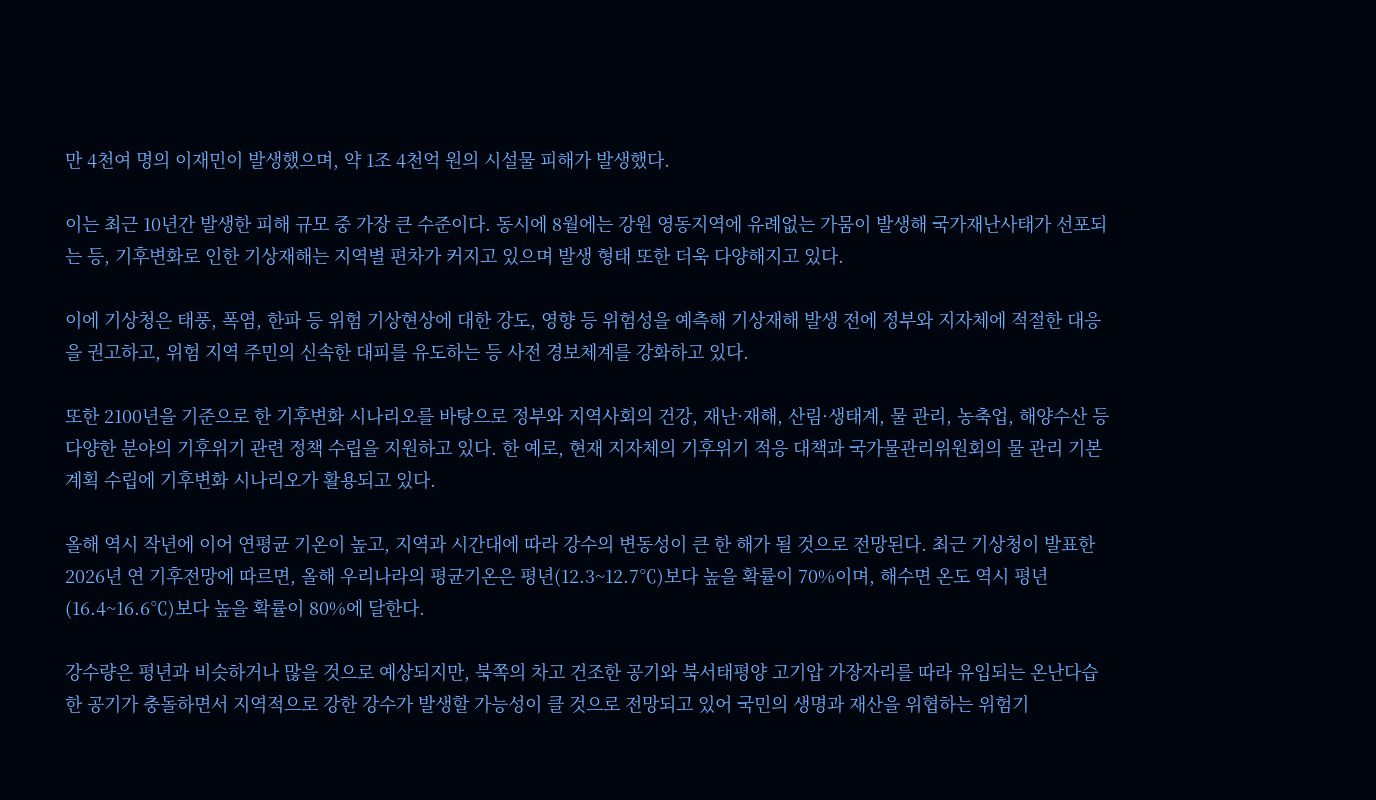만 4천여 명의 이재민이 발생했으며, 약 1조 4천억 원의 시설물 피해가 발생했다.

이는 최근 10년간 발생한 피해 규모 중 가장 큰 수준이다. 동시에 8월에는 강원 영동지역에 유례없는 가뭄이 발생해 국가재난사태가 선포되는 등, 기후변화로 인한 기상재해는 지역별 편차가 커지고 있으며 발생 형태 또한 더욱 다양해지고 있다.

이에 기상청은 태풍, 폭염, 한파 등 위험 기상현상에 대한 강도, 영향 등 위험성을 예측해 기상재해 발생 전에 정부와 지자체에 적절한 대응을 권고하고, 위험 지역 주민의 신속한 대피를 유도하는 등 사전 경보체계를 강화하고 있다.

또한 2100년을 기준으로 한 기후변화 시나리오를 바탕으로 정부와 지역사회의 건강, 재난·재해, 산림·생태계, 물 관리, 농축업, 해양수산 등 다양한 분야의 기후위기 관련 정책 수립을 지원하고 있다. 한 예로, 현재 지자체의 기후위기 적응 대책과 국가물관리위원회의 물 관리 기본계획 수립에 기후변화 시나리오가 활용되고 있다.

올해 역시 작년에 이어 연평균 기온이 높고, 지역과 시간대에 따라 강수의 변동성이 큰 한 해가 될 것으로 전망된다. 최근 기상청이 발표한 2026년 연 기후전망에 따르면, 올해 우리나라의 평균기온은 평년(12.3~12.7℃)보다 높을 확률이 70%이며, 해수면 온도 역시 평년(16.4~16.6℃)보다 높을 확률이 80%에 달한다.

강수량은 평년과 비슷하거나 많을 것으로 예상되지만, 북쪽의 차고 건조한 공기와 북서태평양 고기압 가장자리를 따라 유입되는 온난다습한 공기가 충돌하면서 지역적으로 강한 강수가 발생할 가능성이 클 것으로 전망되고 있어 국민의 생명과 재산을 위협하는 위험기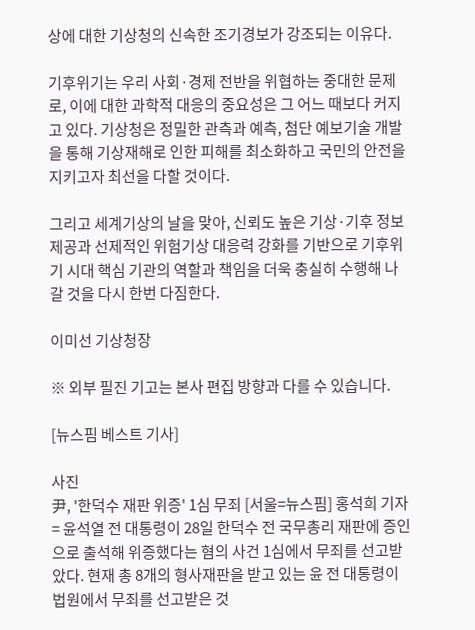상에 대한 기상청의 신속한 조기경보가 강조되는 이유다.

기후위기는 우리 사회·경제 전반을 위협하는 중대한 문제로, 이에 대한 과학적 대응의 중요성은 그 어느 때보다 커지고 있다. 기상청은 정밀한 관측과 예측, 첨단 예보기술 개발을 통해 기상재해로 인한 피해를 최소화하고 국민의 안전을 지키고자 최선을 다할 것이다.

그리고 세계기상의 날을 맞아, 신뢰도 높은 기상·기후 정보 제공과 선제적인 위험기상 대응력 강화를 기반으로 기후위기 시대 핵심 기관의 역할과 책임을 더욱 충실히 수행해 나갈 것을 다시 한번 다짐한다.

이미선 기상청장

※ 외부 필진 기고는 본사 편집 방향과 다를 수 있습니다.

[뉴스핌 베스트 기사]

사진
尹, '한덕수 재판 위증' 1심 무죄 [서울=뉴스핌] 홍석희 기자 = 윤석열 전 대통령이 28일 한덕수 전 국무총리 재판에 증인으로 출석해 위증했다는 혐의 사건 1심에서 무죄를 선고받았다. 현재 총 8개의 형사재판을 받고 있는 윤 전 대통령이 법원에서 무죄를 선고받은 것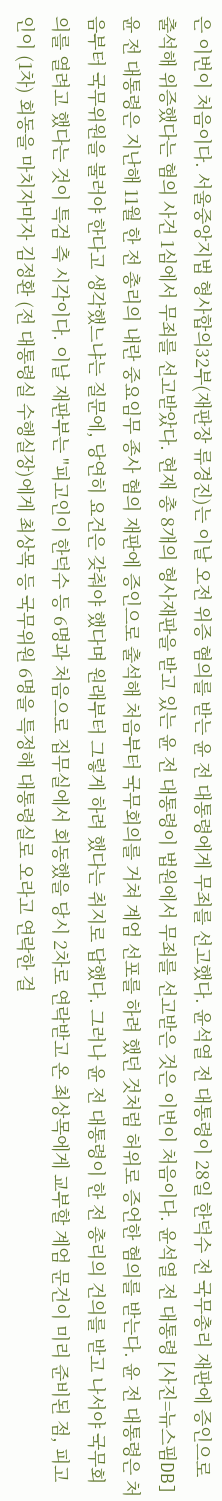은 이번이 처음이다. 서울중앙지법 형사합의32부(재판장 류경진)는 이날 오전 위증 혐의를 받는 윤 전 대통령에게 무죄를 선고했다. 윤석열 전 대통령이 28일 한덕수 전 국무총리 재판에 증인으로 출석해 위증했다는 혐의 사건 1심에서 무죄를 선고받았다. 현재 총 8개의 형사재판을 받고 있는 윤 전 대통령이 법원에서 무죄를 선고받은 것은 이번이 처음이다. 윤석열 전 대통령 [사진=뉴스핌DB] 윤 전 대통령은 지난해 11월 한 전 총리의 내란 중요임무 종사 혐의 재판에 증인으로 출석해 처음부터 국무회의를 거쳐 계엄 선포를 하려 했던 것처럼 허위로 증언한 혐의를 받는다. 윤 전 대통령은 처음부터 국무위원을 불러야 한다고 생각했느냐는 질문에, 당연히 요건은 갖춰야 했다며 원래부터 그렇게 하려 했다는 취지로 답했다. 그러나 윤 전 대통령이 한 전 총리의 건의를 받고 나서야 국무회의를 열려고 했다는 것이 특검 측 시각이다. 이날 재판부는 "피고인이 한덕수 등 6명과 처음으로 집무실에서 회동했을 당시 2차로 연락받고 온 최상목에게 교부할 계엄 문건이 미리 준비된 점, 피고인이 (1차) 회동을 마치자마자 김정환 (전 대통령실 수행실장)에게 최상목 등 국무위원 6명을 특정해 대통령실로 오라고 연락한 걸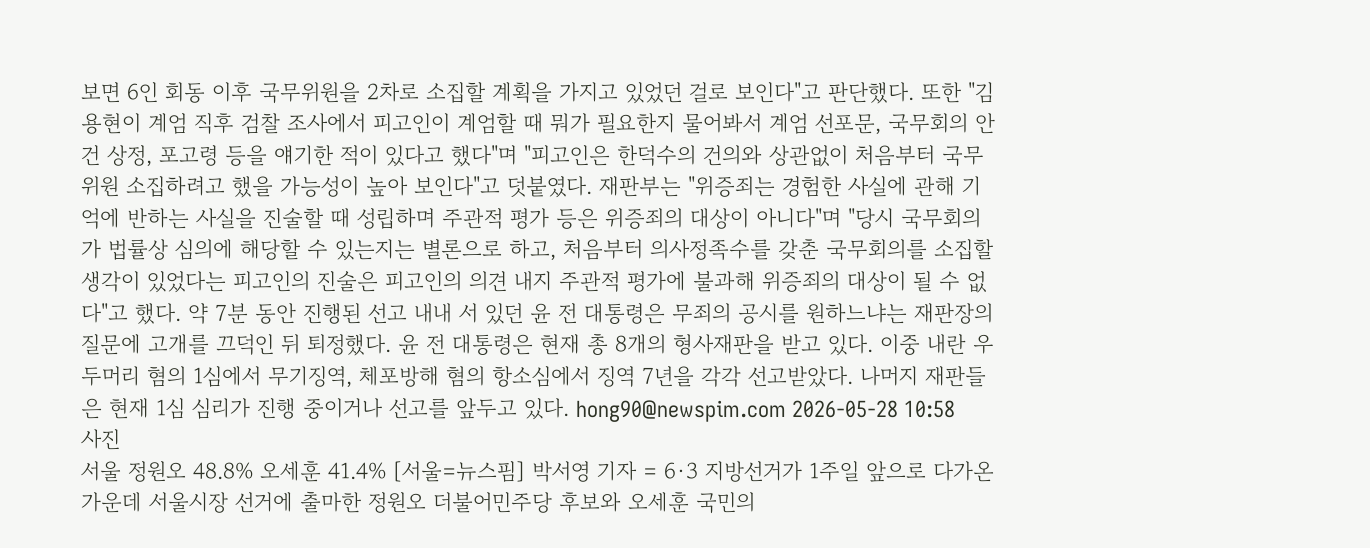보면 6인 회동 이후 국무위원을 2차로 소집할 계획을 가지고 있었던 걸로 보인다"고 판단했다. 또한 "김용현이 계엄 직후 검찰 조사에서 피고인이 계엄할 때 뭐가 필요한지 물어봐서 계엄 선포문, 국무회의 안건 상정, 포고령 등을 얘기한 적이 있다고 했다"며 "피고인은 한덕수의 건의와 상관없이 처음부터 국무위원 소집하려고 했을 가능성이 높아 보인다"고 덧붙였다. 재판부는 "위증죄는 경험한 사실에 관해 기억에 반하는 사실을 진술할 때 성립하며 주관적 평가 등은 위증죄의 대상이 아니다"며 "당시 국무회의가 법률상 심의에 해당할 수 있는지는 별론으로 하고, 처음부터 의사정족수를 갖춘 국무회의를 소집할 생각이 있었다는 피고인의 진술은 피고인의 의견 내지 주관적 평가에 불과해 위증죄의 대상이 될 수 없다"고 했다. 약 7분 동안 진행된 선고 내내 서 있던 윤 전 대통령은 무죄의 공시를 원하느냐는 재판장의 질문에 고개를 끄덕인 뒤 퇴정했다. 윤 전 대통령은 현재 총 8개의 형사재판을 받고 있다. 이중 내란 우두머리 혐의 1심에서 무기징역, 체포방해 혐의 항소심에서 징역 7년을 각각 선고받았다. 나머지 재판들은 현재 1심 심리가 진행 중이거나 선고를 앞두고 있다. hong90@newspim.com 2026-05-28 10:58
사진
서울 정원오 48.8% 오세훈 41.4% [서울=뉴스핌] 박서영 기자 = 6·3 지방선거가 1주일 앞으로 다가온 가운데 서울시장 선거에 출마한 정원오 더불어민주당 후보와 오세훈 국민의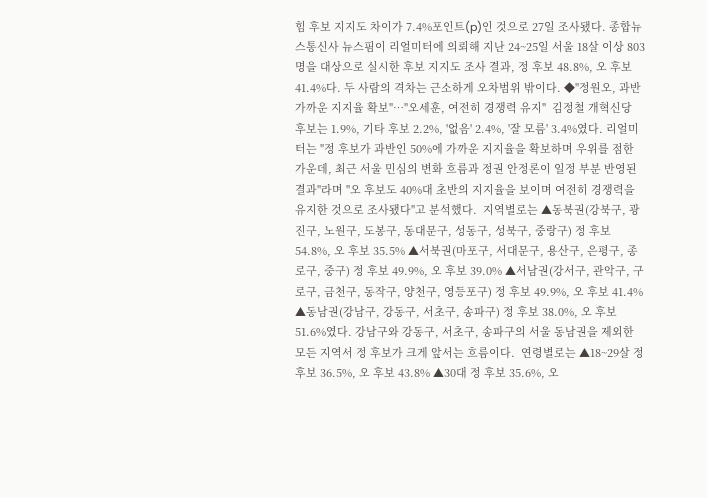힘 후보 지지도 차이가 7.4%포인트(p)인 것으로 27일 조사됐다. 종합뉴스통신사 뉴스핌이 리얼미터에 의뢰해 지난 24~25일 서울 18살 이상 803명을 대상으로 실시한 후보 지지도 조사 결과, 정 후보 48.8%, 오 후보 41.4%다. 두 사람의 격차는 근소하게 오차범위 밖이다. ◆"정원오, 과반 가까운 지지율 확보"…"오세훈, 여전히 경쟁력 유지"  김정철 개혁신당 후보는 1.9%, 기타 후보 2.2%, '없음' 2.4%, '잘 모름' 3.4%였다. 리얼미터는 "정 후보가 과반인 50%에 가까운 지지율을 확보하며 우위를 점한 가운데, 최근 서울 민심의 변화 흐름과 정권 안정론이 일정 부분 반영된 결과"라며 "오 후보도 40%대 초반의 지지율을 보이며 여전히 경쟁력을 유지한 것으로 조사됐다"고 분석했다.  지역별로는 ▲동북권(강북구, 광진구, 노원구, 도봉구, 동대문구, 성동구, 성북구, 중랑구) 정 후보 54.8%, 오 후보 35.5% ▲서북권(마포구, 서대문구, 용산구, 은평구, 종로구, 중구) 정 후보 49.9%, 오 후보 39.0% ▲서남권(강서구, 관악구, 구로구, 금천구, 동작구, 양천구, 영등포구) 정 후보 49.9%, 오 후보 41.4% ▲동남권(강남구, 강동구, 서초구, 송파구) 정 후보 38.0%, 오 후보 51.6%였다. 강남구와 강동구, 서초구, 송파구의 서울 동남권을 제외한 모든 지역서 정 후보가 크게 앞서는 흐름이다.  연령별로는 ▲18~29살 정 후보 36.5%, 오 후보 43.8% ▲30대 정 후보 35.6%, 오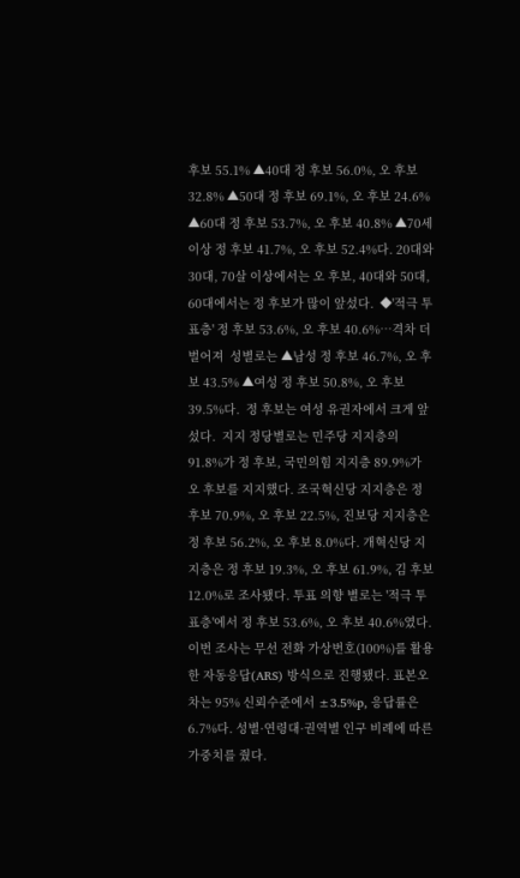후보 55.1% ▲40대 정 후보 56.0%, 오 후보 32.8% ▲50대 정 후보 69.1%, 오 후보 24.6% ▲60대 정 후보 53.7%, 오 후보 40.8% ▲70세 이상 정 후보 41.7%, 오 후보 52.4%다. 20대와 30대, 70살 이상에서는 오 후보, 40대와 50대, 60대에서는 정 후보가 많이 앞섰다.  ◆'적극 투표층' 정 후보 53.6%, 오 후보 40.6%…격차 더 벌어져  성별로는 ▲남성 정 후보 46.7%, 오 후보 43.5% ▲여성 정 후보 50.8%, 오 후보 39.5%다.  정 후보는 여성 유권자에서 크게 앞섰다.  지지 정당별로는 민주당 지지층의 91.8%가 정 후보, 국민의힘 지지층 89.9%가 오 후보를 지지했다. 조국혁신당 지지층은 정 후보 70.9%, 오 후보 22.5%, 진보당 지지층은 정 후보 56.2%, 오 후보 8.0%다. 개혁신당 지지층은 정 후보 19.3%, 오 후보 61.9%, 김 후보 12.0%로 조사됐다. 투표 의향 별로는 '적극 투표층'에서 정 후보 53.6%, 오 후보 40.6%였다. 이번 조사는 무선 전화 가상번호(100%)를 활용한 자동응답(ARS) 방식으로 진행됐다. 표본오차는 95% 신뢰수준에서 ±3.5%p, 응답률은 6.7%다. 성별·연령대·권역별 인구 비례에 따른 가중치를 줬다.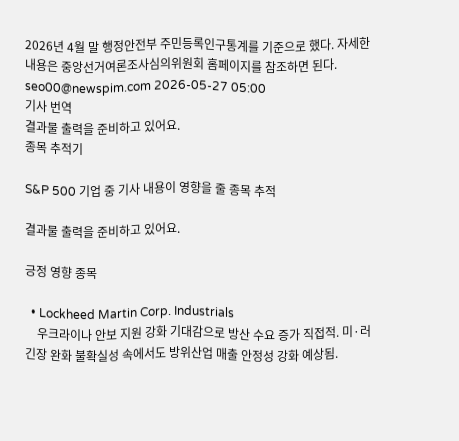2026년 4월 말 행정안전부 주민등록인구통계를 기준으로 했다. 자세한 내용은 중앙선거여론조사심의위원회 홈페이지를 참조하면 된다. seo00@newspim.com 2026-05-27 05:00
기사 번역
결과물 출력을 준비하고 있어요.
종목 추적기

S&P 500 기업 중 기사 내용이 영향을 줄 종목 추적

결과물 출력을 준비하고 있어요.

긍정 영향 종목

  • Lockheed Martin Corp. Industrials
    우크라이나 안보 지원 강화 기대감으로 방산 수요 증가 직접적. 미·러 긴장 완화 불확실성 속에서도 방위산업 매출 안정성 강화 예상됨.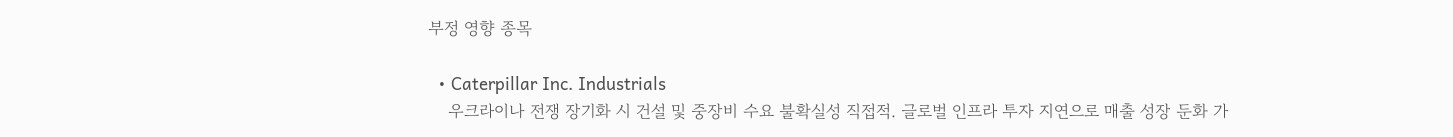부정 영향 종목

  • Caterpillar Inc. Industrials
    우크라이나 전쟁 장기화 시 건설 및 중장비 수요 불확실성 직접적. 글로벌 인프라 투자 지연으로 매출 성장 둔화 가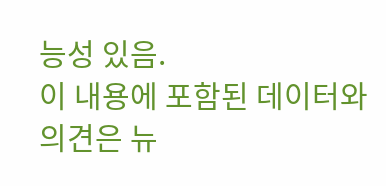능성 있음.
이 내용에 포함된 데이터와 의견은 뉴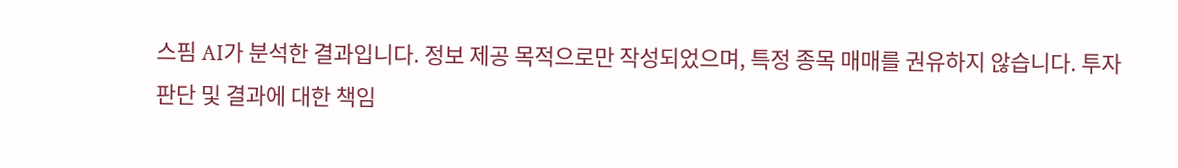스핌 AI가 분석한 결과입니다. 정보 제공 목적으로만 작성되었으며, 특정 종목 매매를 권유하지 않습니다. 투자 판단 및 결과에 대한 책임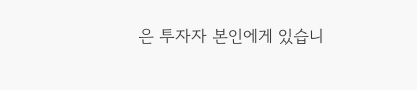은 투자자 본인에게 있습니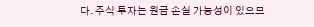다. 주식 투자는 원금 손실 가능성이 있으므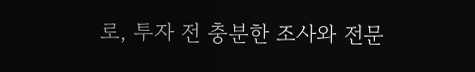로, 투자 전 충분한 조사와 전문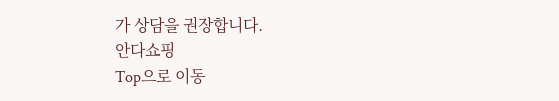가 상담을 권장합니다.
안다쇼핑
Top으로 이동